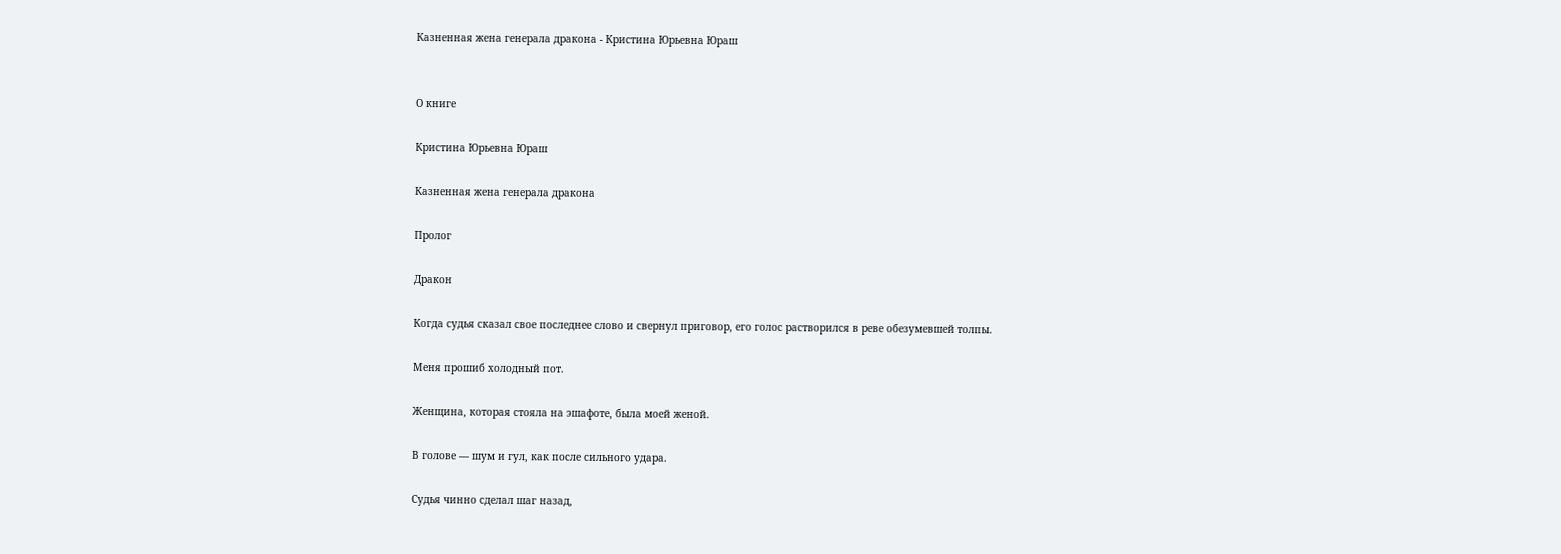Казненная жена генерала дракона - Кристина Юрьевна Юраш


О книге

Кристина Юрьевна Юраш

Казненная жена генерала дракона

Пролог

Дракон

Когда судья сказал свое последнее слово и свернул приговор, его голос растворился в реве обезумевшей толпы.

Меня прошиб холодный пот.

Женщина, которая стояла на эшафоте, была моей женой.

В голове — шум и гул, как после сильного удара.

Судья чинно сделал шаг назад,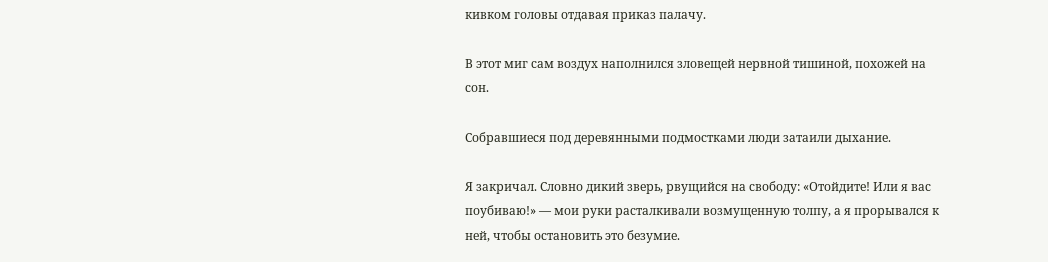кивком головы отдавая приказ палачу.

В этот миг сам воздух наполнился зловещей нервной тишиной, похожей на сон.

Собравшиеся под деревянными подмостками люди затаили дыхание.

Я закричал. Словно дикий зверь, рвущийся на свободу: «Отойдите! Или я вас поубиваю!» — мои руки расталкивали возмущенную толпу, а я прорывался к ней, чтобы остановить это безумие.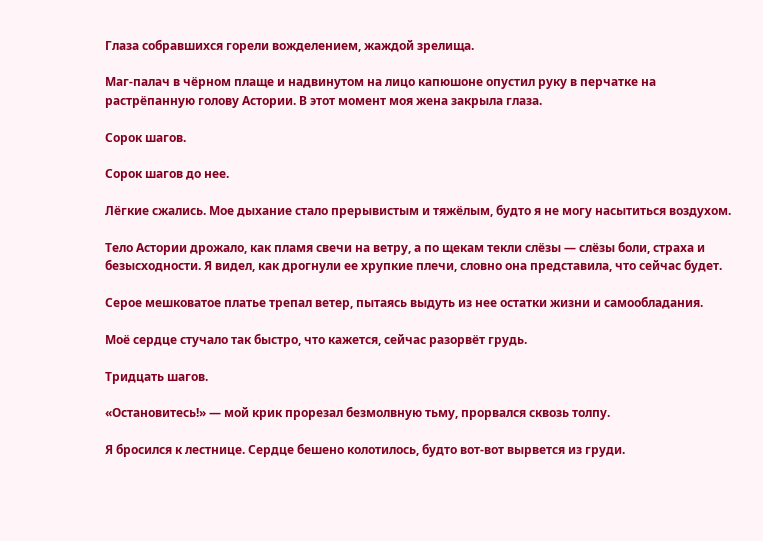Глаза собравшихся горели вожделением, жаждой зрелища.

Маг-палач в чёрном плаще и надвинутом на лицо капюшоне опустил руку в перчатке на растрёпанную голову Астории. В этот момент моя жена закрыла глаза.

Сорок шагов.

Сорок шагов до нее.

Лёгкие сжались. Мое дыхание стало прерывистым и тяжёлым, будто я не могу насытиться воздухом.

Тело Астории дрожало, как пламя свечи на ветру, а по щекам текли слёзы — слёзы боли, страха и безысходности. Я видел, как дрогнули ее хрупкие плечи, словно она представила, что сейчас будет.

Серое мешковатое платье трепал ветер, пытаясь выдуть из нее остатки жизни и самообладания.

Моё сердце стучало так быстро, что кажется, сейчас разорвёт грудь.

Тридцать шагов.

«Остановитесь!» — мой крик прорезал безмолвную тьму, прорвался сквозь толпу.

Я бросился к лестнице. Сердце бешено колотилось, будто вот-вот вырвется из груди.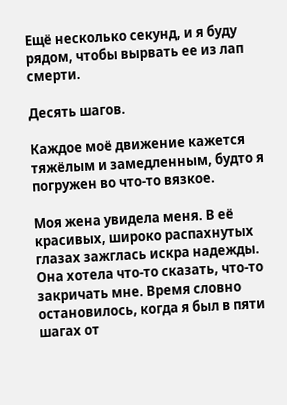Ещё несколько секунд, и я буду рядом, чтобы вырвать ее из лап смерти.

Десять шагов.

Каждое моё движение кажется тяжёлым и замедленным, будто я погружен во что-то вязкое.

Моя жена увидела меня. В её красивых, широко распахнутых глазах зажглась искра надежды. Она хотела что-то сказать, что-то закричать мне. Время словно остановилось, когда я был в пяти шагах от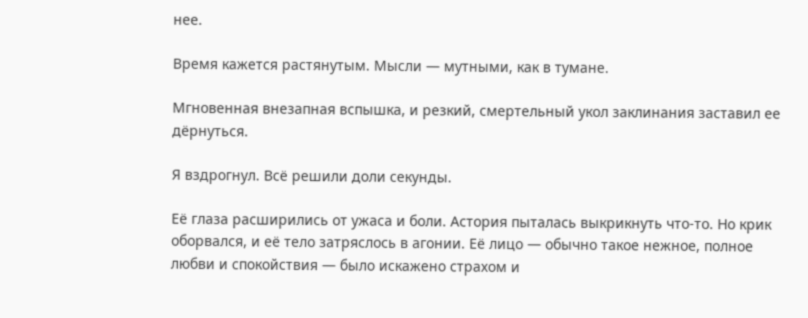нее.

Время кажется растянутым. Мысли — мутными, как в тумане.

Мгновенная внезапная вспышка, и резкий, смертельный укол заклинания заставил ее дёрнуться.

Я вздрогнул. Всё решили доли секунды.

Её глаза расширились от ужаса и боли. Астория пыталась выкрикнуть что-то. Но крик оборвался, и её тело затряслось в агонии. Её лицо — обычно такое нежное, полное любви и спокойствия — было искажено страхом и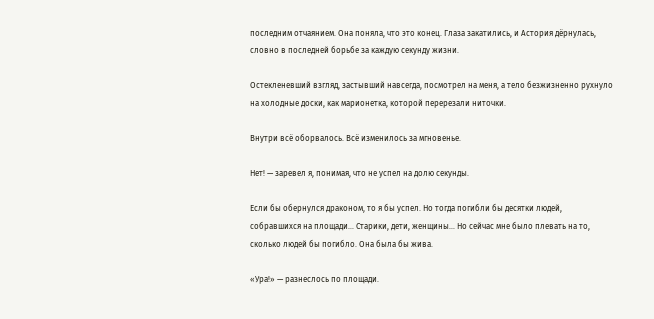последним отчаянием. Она поняла, что это конец. Глаза закатились, и Астория дёрнулась, словно в последней борьбе за каждую секунду жизни.

Остекленевший взгляд, застывший навсегда, посмотрел на меня, а тело безжизненно рухнуло на холодные доски, как марионетка, которой перерезали ниточки.

Внутри всё оборвалось. Всё изменилось за мгновенье.

Нет! — заревел я, понимая, что не успел на долю секунды.

Если бы обернулся драконом, то я бы успел. Но тогда погибли бы десятки людей, собравшихся на площади… Старики, дети, женщины… Но сейчас мне было плевать на то, сколько людей бы погибло. Она была бы жива.

«Ура!» — разнеслось по площади.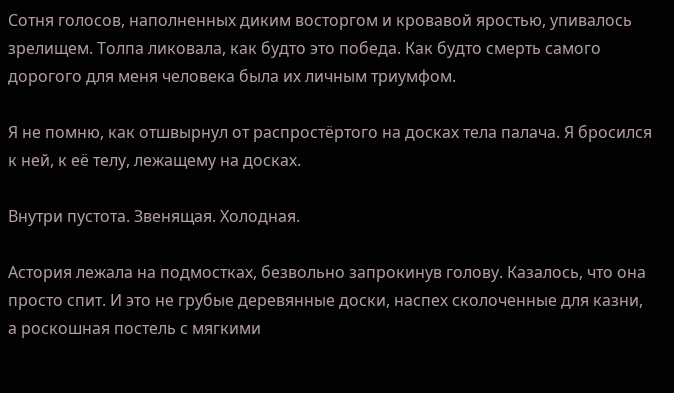Сотня голосов, наполненных диким восторгом и кровавой яростью, упивалось зрелищем. Толпа ликовала, как будто это победа. Как будто смерть самого дорогого для меня человека была их личным триумфом.

Я не помню, как отшвырнул от распростёртого на досках тела палача. Я бросился к ней, к её телу, лежащему на досках.

Внутри пустота. Звенящая. Холодная.

Астория лежала на подмостках, безвольно запрокинув голову. Казалось, что она просто спит. И это не грубые деревянные доски, наспех сколоченные для казни, а роскошная постель с мягкими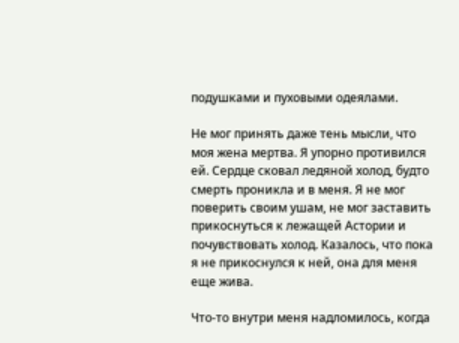подушками и пуховыми одеялами.

Не мог принять даже тень мысли, что моя жена мертва. Я упорно противился ей. Сердце сковал ледяной холод, будто смерть проникла и в меня. Я не мог поверить своим ушам, не мог заставить прикоснуться к лежащей Астории и почувствовать холод. Казалось, что пока я не прикоснулся к ней, она для меня еще жива.

Что-то внутри меня надломилось, когда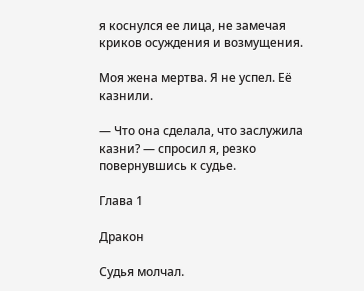я коснулся ее лица, не замечая криков осуждения и возмущения.

Моя жена мертва. Я не успел. Её казнили.

— Что она сделала, что заслужила казни? — спросил я, резко повернувшись к судье.

Глава 1

Дракон

Судья молчал.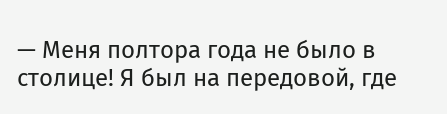— Меня полтора года не было в столице! Я был на передовой, где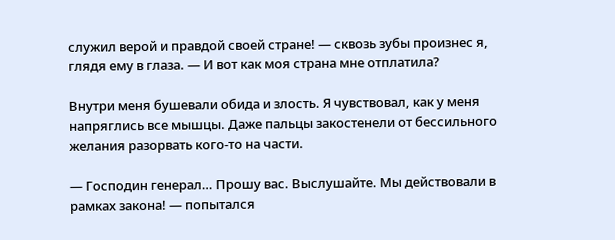служил верой и правдой своей стране! — сквозь зубы произнес я, глядя ему в глаза. — И вот как моя страна мне отплатила?

Внутри меня бушевали обида и злость. Я чувствовал, как у меня напряглись все мышцы. Даже пальцы закостенели от бессильного желания разорвать кого-то на части.

— Господин генерал… Прошу вас. Выслушайте. Мы действовали в рамках закона! — попытался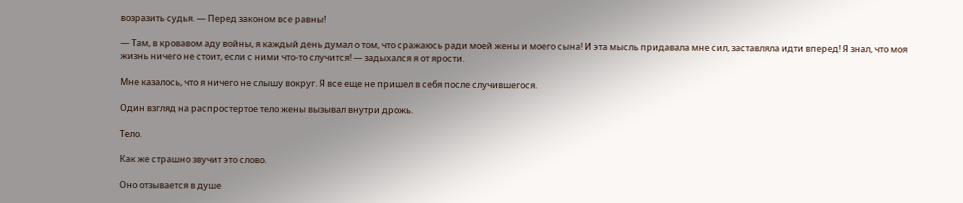возразить судья. — Перед законом все равны!

— Там, в кровавом аду войны, я каждый день думал о том, что сражаюсь ради моей жены и моего сына! И эта мысль придавала мне сил, заставляла идти вперед! Я знал, что моя жизнь ничего не стоит, если с ними что-то случится! — задыхался я от ярости.

Мне казалось, что я ничего не слышу вокруг. Я все еще не пришел в себя после случившегося.

Один взгляд на распростертое тело жены вызывал внутри дрожь.

Тело.

Как же страшно звучит это слово.

Оно отзывается в душе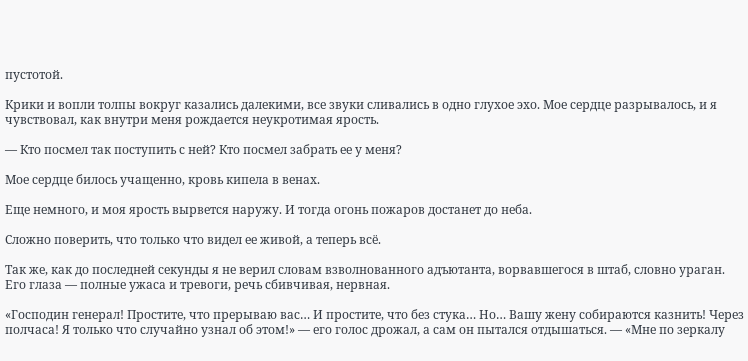пустотой.

Крики и вопли толпы вокруг казались далекими, все звуки сливались в одно глухое эхо. Мое сердце разрывалось, и я чувствовал, как внутри меня рождается неукротимая ярость.

— Кто посмел так поступить с ней? Кто посмел забрать ее у меня?

Мое сердце билось учащенно, кровь кипела в венах.

Еще немного, и моя ярость вырвется наружу. И тогда огонь пожаров достанет до неба.

Сложно поверить, что только что видел ее живой, а теперь всё.

Так же, как до последней секунды я не верил словам взволнованного адъютанта, ворвавшегося в штаб, словно ураган. Его глаза — полные ужаса и тревоги, речь сбивчивая, нервная.

«Господин генерал! Простите, что прерываю вас… И простите, что без стука… Но… Вашу жену собираются казнить! Через полчаса! Я только что случайно узнал об этом!» — его голос дрожал, а сам он пытался отдышаться. — «Мне по зеркалу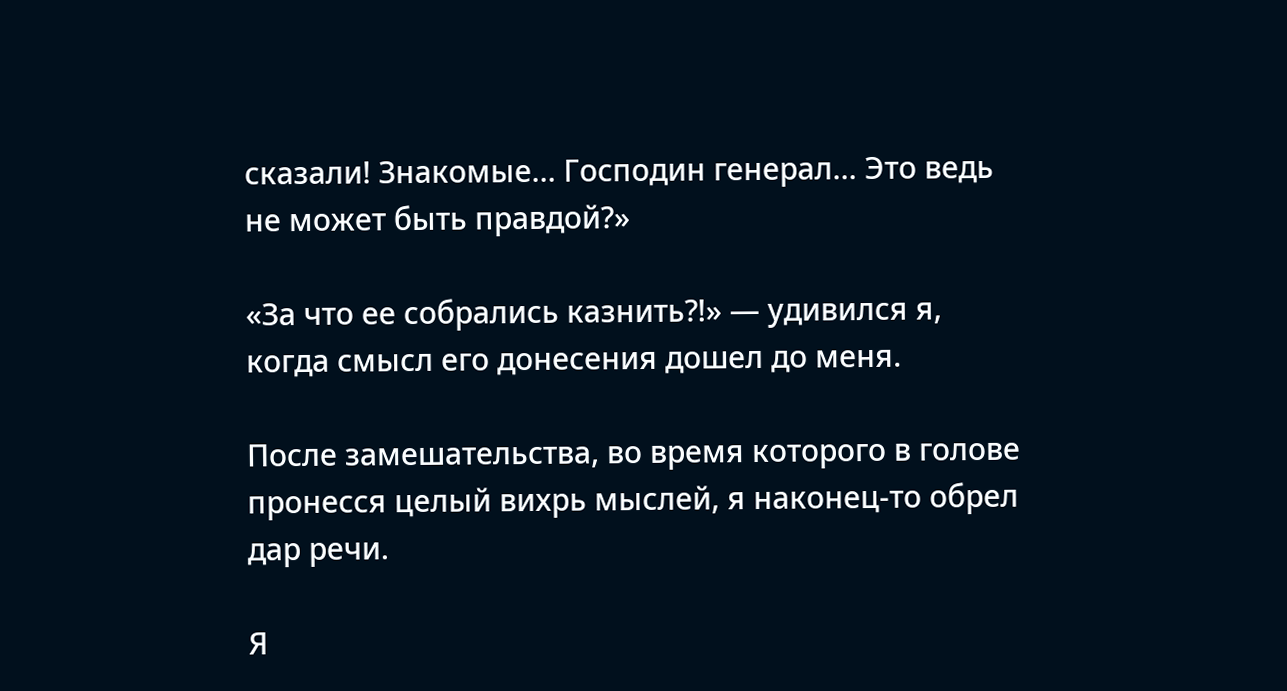сказали! Знакомые… Господин генерал… Это ведь не может быть правдой?»

«За что ее собрались казнить⁈» — удивился я, когда смысл его донесения дошел до меня.

После замешательства, во время которого в голове пронесся целый вихрь мыслей, я наконец-то обрел дар речи.

Я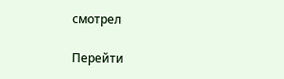смотрел

Перейти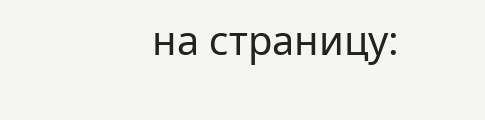на страницу: